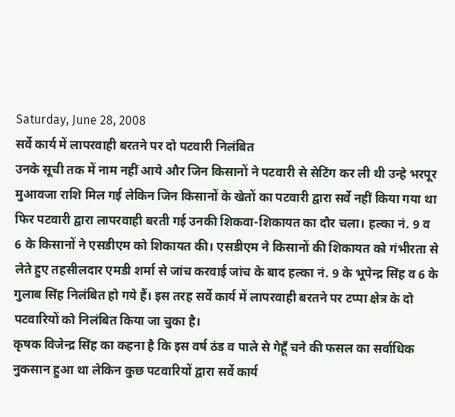Saturday, June 28, 2008
सर्वे कार्य में लापरवाही बरतने पर दो पटवारी निलंबित
उनके सूची तक में नाम नहीं आये और जिन किसानों ने पटवारी से सेटिंग कर ली थी उन्हे भरपूर मुआवजा राशि मिल गई लेकिन जिन किसानों के खेतों का पटवारी द्वारा सर्वे नहीं किया गया था फिर पटवारी द्वारा लापरवाही बरती गई उनकी शिकवा-शिकायत का दौर चला। हल्का नं. 9 व 6 के किसानों ने एसडीएम को शिकायत की। एसडीएम ने किसानों की शिकायत को गंभीरता से लेते हुए तहसीलदार एमडी शर्मा से जांच करवाई जांच के बाद हल्का नं. 9 के भूपेन्द्र सिंह व 6 के गुलाब सिंह निलंबित हो गये हैं। इस तरह सर्वे कार्य में लापरवाही बरतने पर टप्पा क्षेत्र के दो पटवारियों को निलंबित किया जा चुका है।
कृषक विजेन्द्र सिंह का कहना है कि इस वर्ष ठंड व पाले से गेहूँ चने की फसल का सर्वाधिक नुकसान हुआ था लेकिन कुछ पटवारियों द्वारा सर्वे कार्य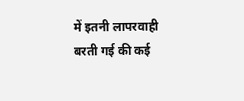में इतनी लापरवाही बरती गई की कई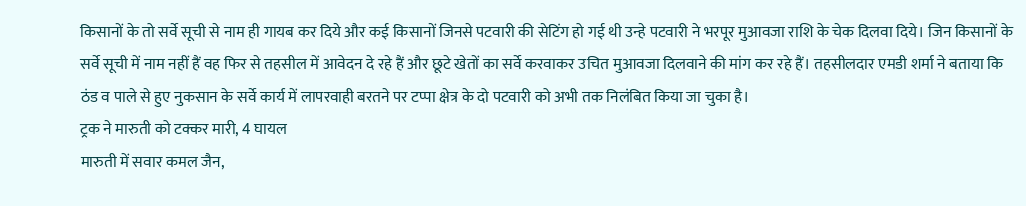किसानों के तो सर्वे सूची से नाम ही गायब कर दिये और कई किसानों जिनसे पटवारी की सेटिंग हो गई थी उन्हे पटवारी ने भरपूर मुआवजा राशि के चेक दिलवा दिये। जिन किसानों के सर्वे सूची में नाम नहीं हैं वह फिर से तहसील में आवेदन दे रहे हैं और छूटे खेतों का सर्वे करवाकर उचित मुआवजा दिलवाने की मांग कर रहे हैं। तहसीलदार एमडी शर्मा ने बताया कि ठंड व पाले से हुए नुकसान के सर्वे कार्य में लापरवाही बरतने पर टप्पा क्षेत्र के दो पटवारी को अभी तक निलंबित किया जा चुका है।
ट्रक ने मारुती को टक्कर मारी, 4 घायल
मारुती में सवार कमल जैन,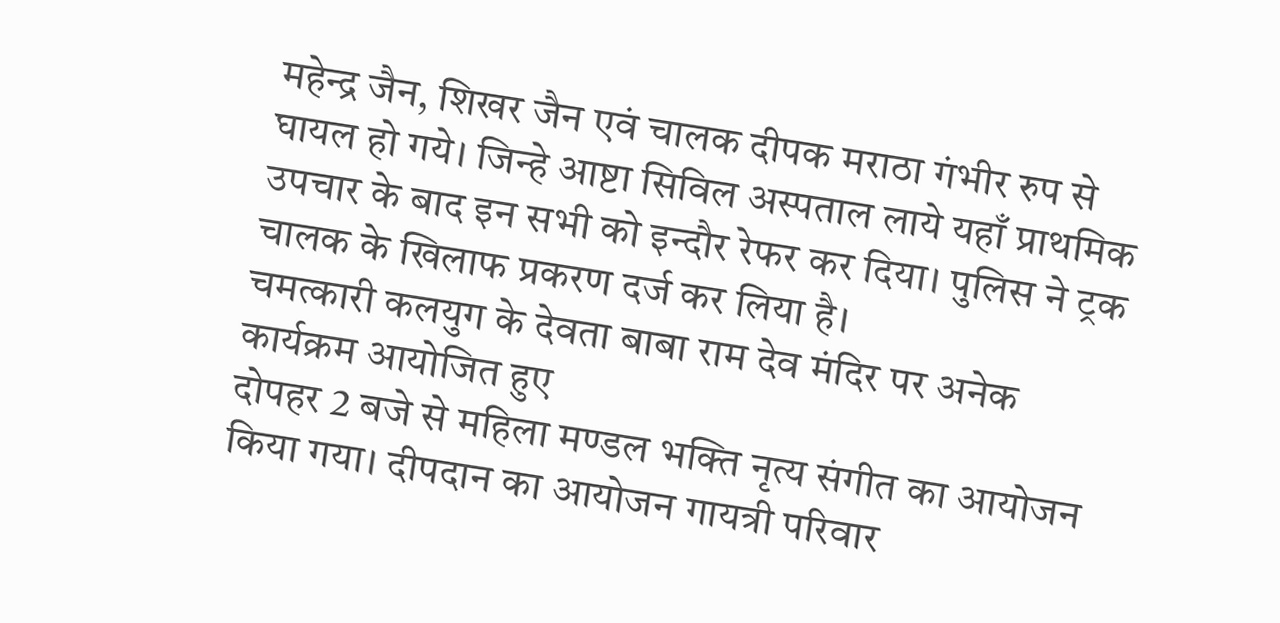महेन्द्र जैन, शिखर जैन एवं चालक दीपक मराठा गंभीर रुप से घायल हो गये। जिन्हे आष्टा सिविल अस्पताल लाये यहाँ प्राथमिक उपचार के बाद इन सभी को इन्दौर रेफर कर दिया। पुलिस ने ट्रक चालक के खिलाफ प्रकरण दर्ज कर लिया है।
चमत्कारी कलयुग के देवता बाबा राम देव मंदिर पर अनेक कार्यक्रम आयोजित हुए
दोपहर 2 बजे से महिला मण्डल भक्ति नृत्य संगीत का आयोजन किया गया। दीपदान का आयोजन गायत्री परिवार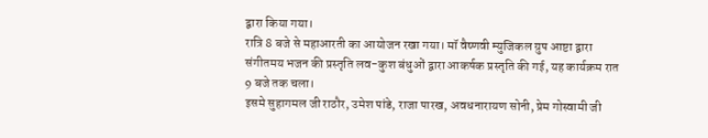द्वारा किया गया।
रात्रि 8 बजे से महाआरती का आयोजन रखा गया। मॉ वैष्णवी म्युजिकल ग्रुप आष्टा द्वारा संगीतमय भजन की प्रस्तृति लव-कुश बंधुओं द्वारा आकर्षक प्रस्तृति की गई, यह कार्यक्रम रात 9 बजे तक चला।
इसमे सुहागमल जी राठौर, उमेश पांडे, राजा पारख, अवधनारायण सोनी, प्रेम गोस्वामी जी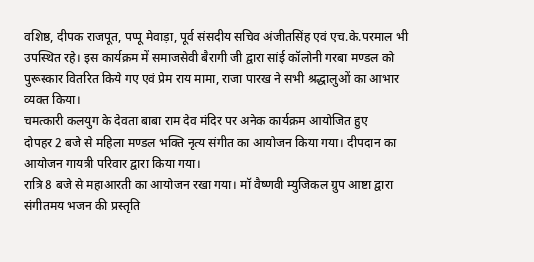वशिष्ठ, दीपक राजपूत, पप्पू मेवाड़ा, पूर्व संसदीय सचिव अंजीतसिंह एवं एच.के.परमाल भी उपस्थित रहे। इस कार्यक्रम में समाजसेवी बैरागी जी द्वारा सांई कॉलोनी गरबा मण्डल को पुरूस्कार वितरित किये गए एवं प्रेम राय मामा, राजा पारख ने सभी श्रद्धालुओं का आभार व्यक्त किया।
चमत्कारी कलयुग के देवता बाबा राम देव मंदिर पर अनेक कार्यक्रम आयोजित हुए
दोपहर 2 बजे से महिला मण्डल भक्ति नृत्य संगीत का आयोजन किया गया। दीपदान का आयोजन गायत्री परिवार द्वारा किया गया।
रात्रि 8 बजे से महाआरती का आयोजन रखा गया। मॉ वैष्णवी म्युजिकल ग्रुप आष्टा द्वारा संगीतमय भजन की प्रस्तृति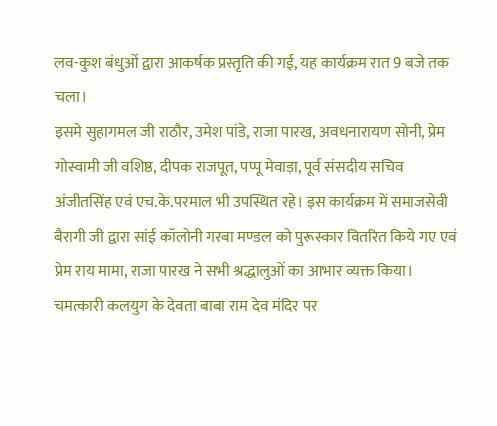लव-कुश बंधुओं द्वारा आकर्षक प्रस्तृति की गई, यह कार्यक्रम रात 9 बजे तक चला।
इसमे सुहागमल जी राठौर, उमेश पांडे, राजा पारख, अवधनारायण सोनी, प्रेम गोस्वामी जी वशिष्ठ, दीपक राजपूत, पप्पू मेवाड़ा, पूर्व संसदीय सचिव अंजीतसिंह एवं एच.के.परमाल भी उपस्थित रहे। इस कार्यक्रम में समाजसेवी बैरागी जी द्वारा सांई कॉलोनी गरबा मण्डल को पुरूस्कार वितरित किये गए एवं प्रेम राय मामा, राजा पारख ने सभी श्रद्धालुओं का आभार व्यक्त किया।
चमत्कारी कलयुग के देवता बाबा राम देव मंदिर पर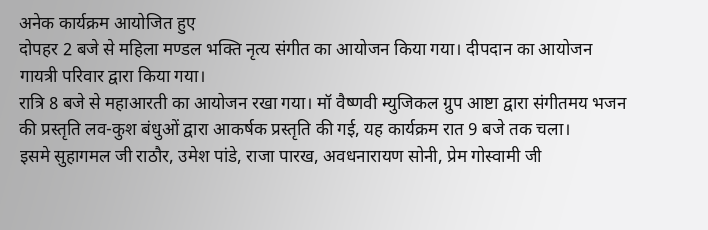अनेक कार्यक्रम आयोजित हुए
दोपहर 2 बजे से महिला मण्डल भक्ति नृत्य संगीत का आयोजन किया गया। दीपदान का आयोजन गायत्री परिवार द्वारा किया गया।
रात्रि 8 बजे से महाआरती का आयोजन रखा गया। मॉ वैष्णवी म्युजिकल ग्रुप आष्टा द्वारा संगीतमय भजन की प्रस्तृति लव-कुश बंधुओं द्वारा आकर्षक प्रस्तृति की गई, यह कार्यक्रम रात 9 बजे तक चला।
इसमे सुहागमल जी राठौर, उमेश पांडे, राजा पारख, अवधनारायण सोनी, प्रेम गोस्वामी जी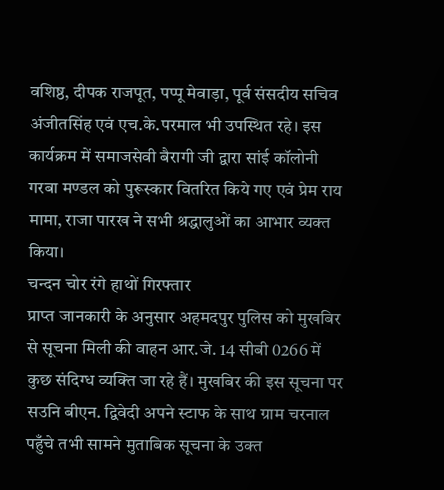वशिष्ठ, दीपक राजपूत, पप्पू मेवाड़ा, पूर्व संसदीय सचिव अंजीतसिंह एवं एच.के.परमाल भी उपस्थित रहे। इस कार्यक्रम में समाजसेवी बैरागी जी द्वारा सांई कॉलोनी गरबा मण्डल को पुरूस्कार वितरित किये गए एवं प्रेम राय मामा, राजा पारख ने सभी श्रद्धालुओं का आभार व्यक्त किया।
चन्दन चोर रंगे हाथों गिरफ्तार
प्राप्त जानकारी के अनुसार अहमदपुर पुलिस को मुखबिर से सूचना मिली की वाहन आर.जे. 14 सीबी 0266 में कुछ संदिग्ध व्यक्ति जा रहे हैं। मुखबिर की इस सूचना पर सउनि बीएन. द्विवेदी अपने स्टाफ के साथ ग्राम चरनाल पहुँचे तभी सामने मुताबिक सूचना के उक्त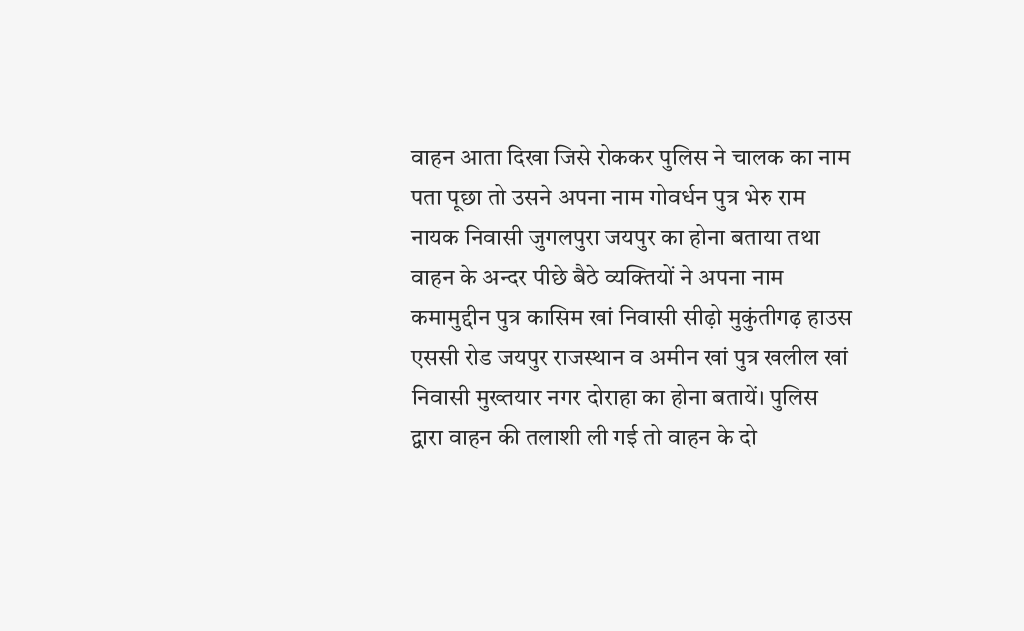वाहन आता दिखा जिसे रोककर पुलिस ने चालक का नाम पता पूछा तो उसने अपना नाम गोवर्धन पुत्र भेरु राम नायक निवासी जुगलपुरा जयपुर का होना बताया तथा वाहन के अन्दर पीछे बैठे व्यक्तियों ने अपना नाम कमामुद्दीन पुत्र कासिम खां निवासी सीढ़ो मुकुंतीगढ़ हाउस एससी रोड जयपुर राजस्थान व अमीन खां पुत्र खलील खां निवासी मुख्तयार नगर दोराहा का होना बतायें। पुलिस द्वारा वाहन की तलाशी ली गई तो वाहन के दो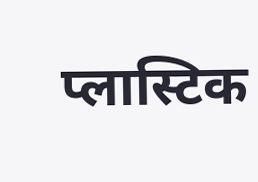प्लास्टिक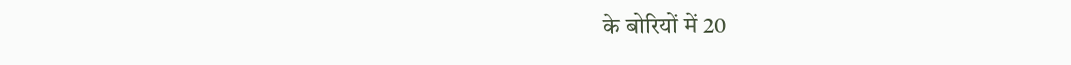के बोरियों में 20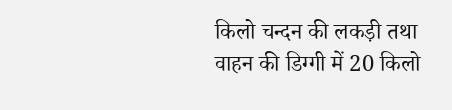किलो चन्दन की लकड़ी तथा वाहन की डिग्गी में 20 किलो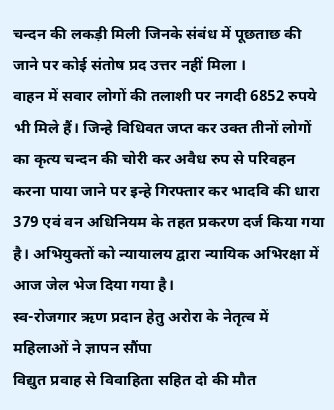चन्दन की लकड़ी मिली जिनके संबंध में पूछताछ की जाने पर कोई संतोष प्रद उत्तर नहीं मिला ।
वाहन में सवार लोगों की तलाशी पर नगदी 6852 रुपये भी मिले हैं। जिन्हे विधिवत जप्त कर उक्त तीनों लोगों का कृत्य चन्दन की चोरी कर अवैध रुप से परिवहन करना पाया जाने पर इन्हे गिरफ्तार कर भादवि की धारा 379 एवं वन अधिनियम के तहत प्रकरण दर्ज किया गया है। अभियुक्तों को न्यायालय द्वारा न्यायिक अभिरक्षा में आज जेल भेज दिया गया है।
स्व-रोजगार ऋण प्रदान हेतु अरोरा के नेतृत्व में महिलाओं ने ज्ञापन सौंपा
विद्युत प्रवाह से विवाहिता सहित दो की मौत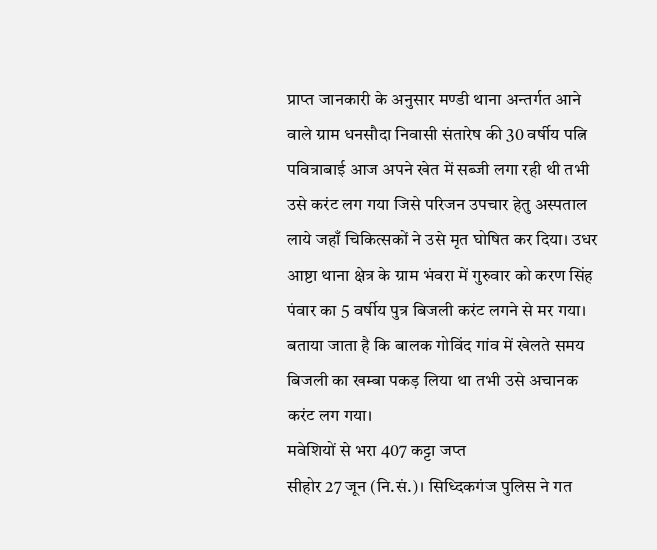प्राप्त जानकारी के अनुसार मण्डी थाना अन्तर्गत आने वाले ग्राम धनसौदा निवासी संतारेष की 30 वर्षीय पत्नि पवित्राबाई आज अपने खेत में सब्जी लगा रही थी तभी उसे करंट लग गया जिसे परिजन उपचार हेतु अस्पताल लाये जहाँ चिकित्सकों ने उसे मृत घोषित कर दिया। उधर आष्टा थाना क्षेत्र के ग्राम भंवरा में गुरुवार को करण सिंह पंवार का 5 वर्षीय पुत्र बिजली करंट लगने से मर गया। बताया जाता है कि बालक गोविंद गांव में खेलते समय बिजली का खम्बा पकड़ लिया था तभी उसे अचानक करंट लग गया।
मवेशियों से भरा 407 कट्टा जप्त
सीहोर 27 जून (नि.सं.)। सिध्दिकगंज पुलिस ने गत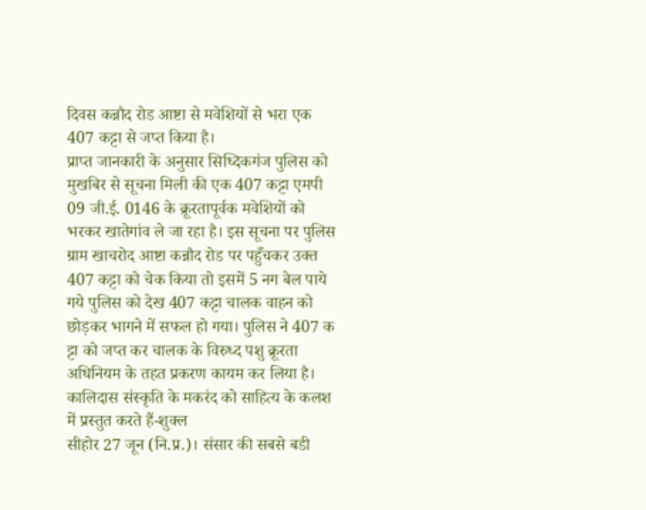दिवस कन्नौद रोड आष्टा से मवेशियों से भरा एक 407 कट्टा से जप्त किया है।
प्राप्त जानकारी के अनुसार सिध्दिकगंज पुलिस को मुखबिर से सूचना मिली की एक 407 कट्टा एमपी 09 जी.ई. 0146 के क्रूरतापूर्वक मवेशियों को भरकर खातेगांव ले जा रहा है। इस सूचना पर पुलिस ग्राम खाचरोद आष्टा कन्नौद रोड पर पहुँचकर उक्त 407 कट्टा को चेक किया तो इसमें 5 नग बेल पाये गये पुलिस को देख 407 कट्टा चालक वाहन को छोड़कर भागने में सफल हो गया। पुलिस ने 407 क ट्टा को जप्त कर चालक के विरुध्द पशु क्रूरता अधिनियम के तहत प्रकरण कायम कर लिया है।
कालिदास संस्कृति के मकरंद को साहित्य के कलश में प्रस्तुत करते हैं-शुक्ल
सीहोर 27 जून (नि.प्र.)। संसार की सबसे बडी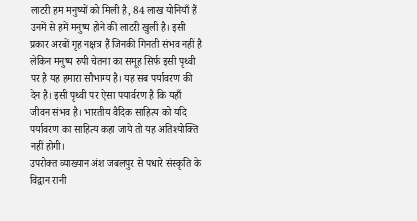लाटरी हम मनुष्यों को मिली है, 84 लाख योनियाँ हैं उनमें से हमें मनुष्य होने की लाटरी खुली है। इसी प्रकार अरबों गृह नक्षत्र हैं जिनकी गिनती संभव नहीं है लेकिन मनुष्य रुपी चेतना का समूह सिर्फ इसी पृथ्वी पर है यह हमारा सौभाग्य है। यह सब पर्यावरण की देन है। इसी पृथ्वी पर ऐसा पयार्वरण है कि यहाँ जीवन संभव है। भारतीय वैदिक साहित्य को यदि पर्यावरण का साहित्य कहा जाये तो यह अतिश्योक्ति नहीं होगी।
उपरोक्त व्याख्यान अंश जबलपुर से पधारे संस्कृति के विद्वान रानी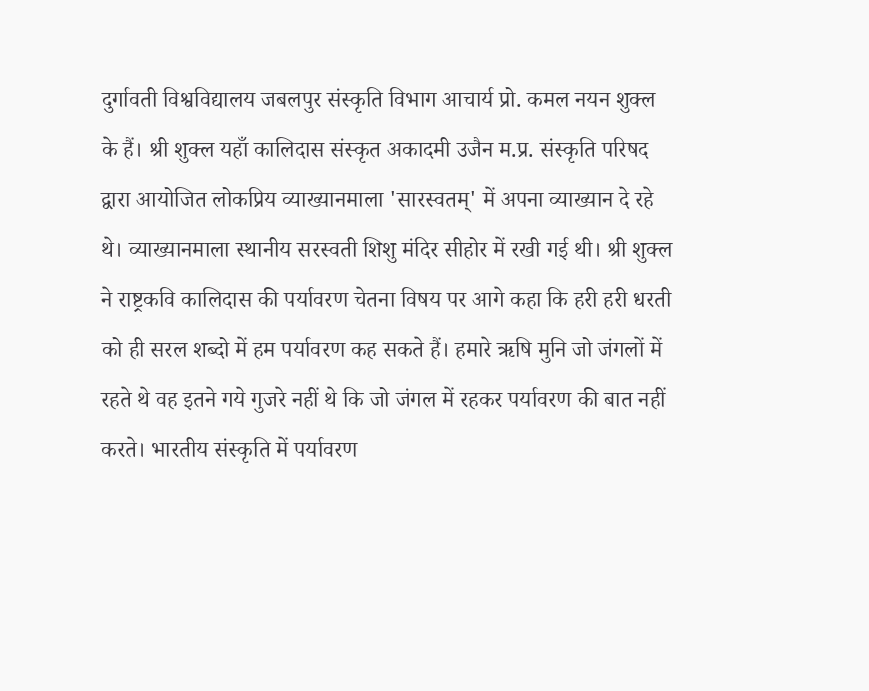दुर्गावती विश्वविद्यालय जबलपुर संस्कृति विभाग आचार्य प्रो. कमल नयन शुक्ल के हैं। श्री शुक्ल यहाँ कालिदास संस्कृत अकादमी उजैन म.प्र. संस्कृति परिषद द्वारा आयोजित लोकप्रिय व्याख्यानमाला 'सारस्वतम्' में अपना व्याख्यान दे रहे थे। व्याख्यानमाला स्थानीय सरस्वती शिशु मंदिर सीहोर में रखी गई थी। श्री शुक्ल ने राष्ट्रकवि कालिदास की पर्यावरण चेतना विषय पर आगे कहा कि हरी हरी धरती को ही सरल शब्दो में हम पर्यावरण कह सकते हैं। हमारे ऋषि मुनि जो जंगलों में रहते थे वह इतने गये गुजरे नहीं थे कि जो जंगल में रहकर पर्यावरण की बात नहीं करते। भारतीय संस्कृति में पर्यावरण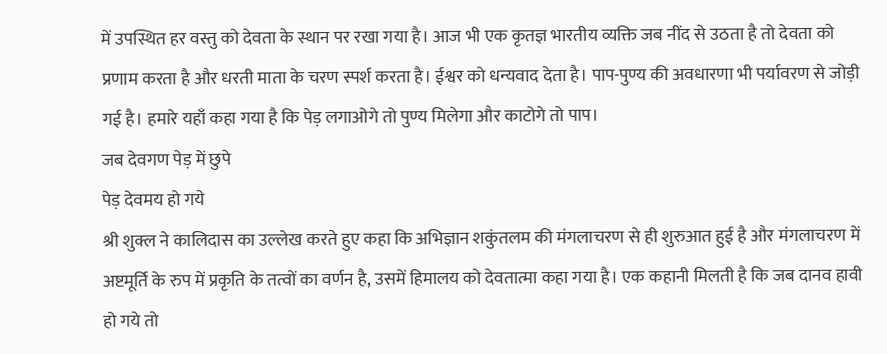में उपस्थित हर वस्तु को देवता के स्थान पर रखा गया है। आज भी एक कृतज्ञ भारतीय व्यक्ति जब नींद से उठता है तो देवता को प्रणाम करता है और धरती माता के चरण स्पर्श करता है। ईश्वर को धन्यवाद देता है। पाप-पुण्य की अवधारणा भी पर्यावरण से जोड़ी गई है। हमारे यहाँ कहा गया है कि पेड़ लगाओगे तो पुण्य मिलेगा और काटोगे तो पाप।
जब देवगण पेड़ में छुपे
पेड़ देवमय हो गये
श्री शुक्ल ने कालिदास का उल्लेख करते हुए कहा कि अभिज्ञान शकुंतलम की मंगलाचरण से ही शुरुआत हुई है और मंगलाचरण में अष्टमूर्ति के रुप में प्रकृति के तत्वों का वर्णन है, उसमें हिमालय को देवतात्मा कहा गया है। एक कहानी मिलती है कि जब दानव हावी हो गये तो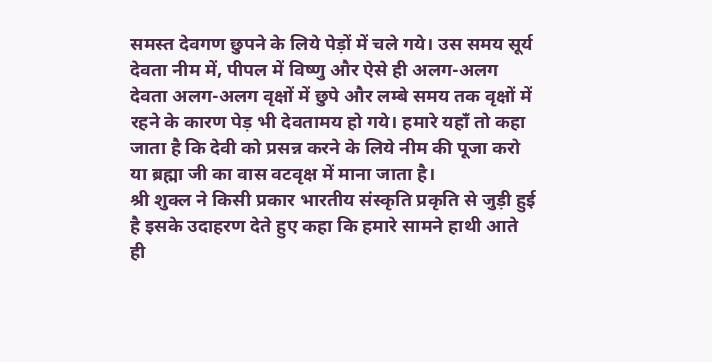समस्त देवगण छुपने के लिये पेड़ों में चले गये। उस समय सूर्य देवता नीम में, पीपल में विष्णु और ऐसे ही अलग-अलग देवता अलग-अलग वृक्षों में छुपे और लम्बे समय तक वृक्षों में रहने के कारण पेड़ भी देवतामय हो गये। हमारे यहाँ तो कहा जाता है कि देवी को प्रसन्न करने के लिये नीम की पूजा करो या ब्रह्मा जी का वास वटवृक्ष में माना जाता है।
श्री शुक्ल ने किसी प्रकार भारतीय संस्कृति प्रकृति से जुड़ी हुई है इसके उदाहरण देते हुए कहा कि हमारे सामने हाथी आते ही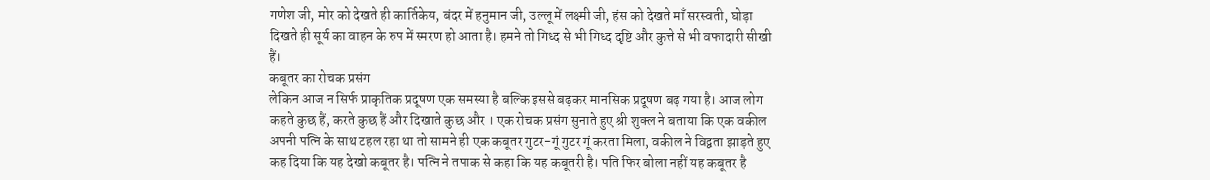गणेश जी, मोर को देखते ही कार्तिकेय, बंदर में हनुमान जी, उल्लू में लक्ष्मी जी, हंस को देखते माँ सरस्वती, घोड़ा दिखते ही सूर्य का वाहन के रुप में स्मरण हो आता है। हमने तो गिध्द से भी गिध्द दृष्टि और कुत्ते से भी वफादारी सीखी हैं।
कबूतर का रोचक प्रसंग
लेकिन आज न सिर्फ प्राकृतिक प्रदूषण एक समस्या है बल्कि इससे बढ़कर मानसिक प्रदूषण बढ़ गया है। आज लोग कहते कुछ हैं, करते कुछ हैं और दिखाते कुछ और । एक रोचक प्रसंग सुनाते हुए श्री शुक्ल ने बताया कि एक वकील अपनी पत्नि के साथ टहल रहा था तो सामने ही एक कबूतर गुटर-गूं गुटर गूं करता मिला, वकील ने विद्वता झाड़ते हुए कह दिया कि यह देखो कबूतर है। पत्नि ने तपाक से कहा कि यह कबूतरी है। पति फिर बोला नहीं यह कबूतर है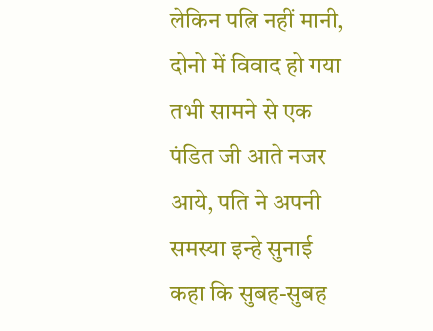लेकिन पत्नि नहीं मानी, दोनो में विवाद हो गया तभी सामने से एक पंडित जी आते नजर आये, पति ने अपनी समस्या इन्हे सुनाई कहा कि सुबह-सुबह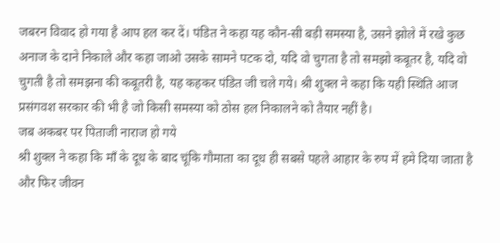जबरन विवाद हो गया है आप हल कर दें। पंडित ने कहा यह कौन-सी बड़ी समस्या है, उसने झोले में रखे कुछ अनाज के दाने निकाले और कहा जाओ उसके सामने पटक दो, यदि वो चुगता है तो समझो कबूतर है, यदि वो चुगती है तो समझना की कबूतरी है, यह कहकर पंडित जी चले गये। श्री शुक्ल ने कहा कि यही स्थिति आज प्रसंगवश सरकार की भी है जो किसी समस्या को ठोस हल निकालने को तैयार नहीं है।
जब अकबर पर पिताजी नाराज हो गये
श्री शुक्ल ने कहा कि माँ के दूध के बाद चूंकि गौमाता का दूध ही सबसे पहले आहार के रुप में हमे दिया जाता है और फिर जीवन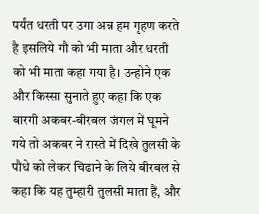पर्यंत धरती पर उगा अन्न हम गृहण करते है इसलिये गौ को भी माता और धरती को भी माता कहा गया है। उन्होने एक और किस्सा सुनाते हुए कहा कि एक बारगी अकबर-बीरबल जंगल में घूमने गये तो अकबर ने रास्ते में दिखे तुलसी के पौधे को लेकर चिढाने के लिये बीरबल से कहा कि यह तुम्हारी तुलसी माता हैं, और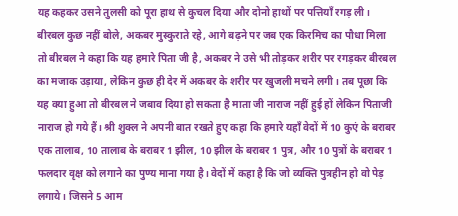यह कहकर उसने तुलसी को पूरा हाथ से कुचल दिया और दोनो हाथों पर पत्तियाँ रगड़ ली। बीरबल कुछ नहीं बोले, अकबर मुस्कुराते रहे, आगे बढ़ने पर जब एक किरमिच का पौधा मिला तो बीरबल ने कहा कि यह हमारे पिता जी है, अकबर ने उसे भी तोड़कर शरीर पर रगड़कर बीरबल का मजाक उड़ाया, लेकिन कुछ ही देर में अकबर के शरीर पर खुजली मचने लगी। तब पूछा कि यह क्या हुआ तो बीरबल ने जबाव दिया हो सकता है माता जी नाराज नहीं हुई हों लेकिन पिताजी नाराज हो गये हैं। श्री शुक्ल ने अपनी बात रखते हुए कहा कि हमारे यहाँ वेदों में 10 कुएं के बराबर एक तालाब, 10 तालाब के बराबर 1 झील, 10 झील के बराबर 1 पुत्र, और 10 पुत्रों के बराबर 1 फलदार वृक्ष को लगाने का पुण्य माना गया है। वेदों में कहा है कि जो व्यक्ति पुत्रहीन हो वो पेड़ लगाये। जिसने 5 आम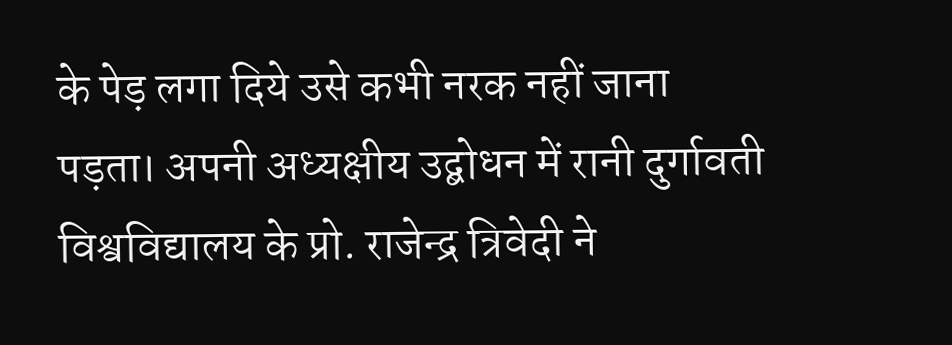के पेड़ लगा दिये उसे कभी नरक नहीं जाना पड़ता। अपनी अध्यक्षीय उद्बोधन में रानी दुर्गावती विश्वविद्यालय के प्रो. राजेन्द्र त्रिवेदी ने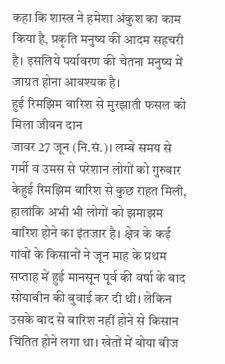कहा कि शास्त्र ने हमेशा अंकुश का काम किया है, प्रकृति मनुष्य की आदम सहचरी है। इसलिये पर्यावरण की चेतना मनुष्य में जाग्रत होना आवश्यक है।
हुई रिमझिम बारिश से मुरझाती फसल को मिला जीवन दान
जावर 27 जून (नि.सं.)। लम्बे समय से गर्मी व उमस से परेशान लोगों को गुरुवार केहुई रिमझिम बारिश से कुछ राहत मिली, हालांकि अभी भी लोगों को झमाझम बारिश होने का इंतजार है। क्षेत्र के कई गांवों के किसानों ने जून माह के प्रथम सप्ताह में हुई मानसून पूर्व की वर्षा के बाद सोयाबीन की बुवाई कर दी थी। लेकिन उसके बाद से बारिश नहीं होने से किसान चिंतित होने लगा था। खेतों में बोया बीज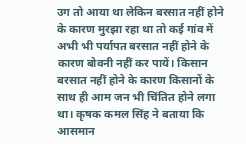उग तो आया था लेकिन बरसात नहीं होने के कारण मुरझा रहा था तो कई गांव में अभी भी पर्यापत बरसात नहीं होने के कारण बोवनी नहीं कर पायें। किसान बरसात नहीं होने के कारण किसानों के साथ ही आम जन भी चिंतित होने लगा था। कृषक कमल सिंह ने बताया कि आसमान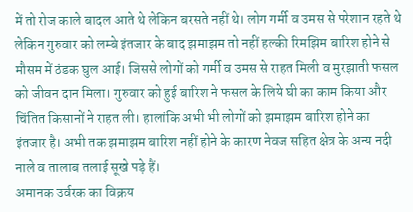में तो रोज काले बादल आते थे लेकिन बरसते नहीं थे। लोग गर्मी व उमस से परेशान रहते थे लेकिन गुरुवार को लम्बे इंतजार के बाद झमाझम तो नहीं हल्की रिमझिम बारिश होने से मौसम में ठंडक घुल आई। जिससे लोगों को गर्मी व उमस से राहत मिली व मुरझाती फसल को जीवन दान मिला। गुरुवार को हुई बारिश ने फसल के लिये घी का काम किया और चिंतित किसानों ने राहत ली। हालांकि अभी भी लोगों को झमाझम बारिश होने का इंतजार है। अभी तक झमाझम बारिश नहीं होने के कारण नेवज सहित क्षेत्र के अन्य नदी नाले व तालाब तलाई सूखे पड़े हैं।
अमानक उर्वरक का विक्रय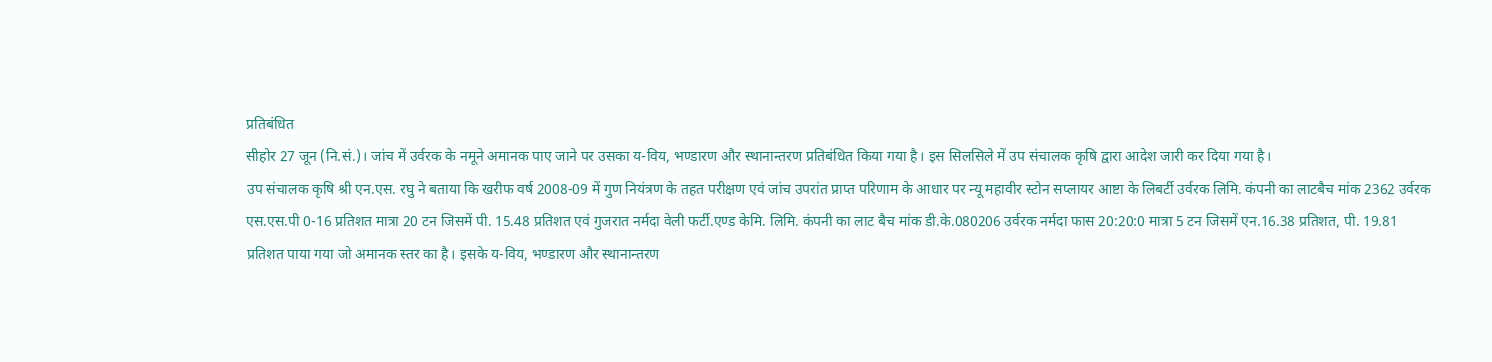प्रतिबंधित
सीहोर 27 जून (नि.सं.)। जांच में उर्वरक के नमूने अमानक पाए जाने पर उसका य-विय, भण्डारण और स्थानान्तरण प्रतिबंधित किया गया है। इस सिलसिले में उप संचालक कृषि द्वारा आदेश जारी कर दिया गया है।
उप संचालक कृषि श्री एन.एस. रघु ने बताया कि खरीफ वर्ष 2008-09 में गुण नियंत्रण के तहत परीक्षण एवं जांच उपरांत प्राप्त परिणाम के आधार पर न्यू महावीर स्टोन सप्लायर आष्टा के लिबर्टी उर्वरक लिमि. कंपनी का लाटबैच मांक 2362 उर्वरक एस.एस.पी 0-16 प्रतिशत मात्रा 20 टन जिसमें पी. 15.48 प्रतिशत एवं गुजरात नर्मदा वेली फर्टी.एण्ड केमि. लिमि. कंपनी का लाट बैच मांक डी.के.080206 उर्वरक नर्मदा फास 20:20:0 मात्रा 5 टन जिसमें एन.16.38 प्रतिशत, पी. 19.81 प्रतिशत पाया गया जो अमानक स्तर का है। इसके य-विय, भण्डारण और स्थानान्तरण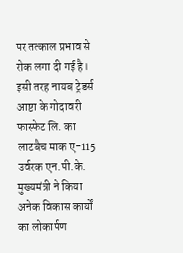पर तत्काल प्रभाव से रोक लगा दी गई है।
इसी तरह नायब ट्रेडर्स आष्टा के गोदावरी फास्फेट लि. का लाटबैच माक ए-115 उर्वरक एन.पी.के.
मुख्यमंत्री ने किया अनेक विकास कार्यों का लोकार्पण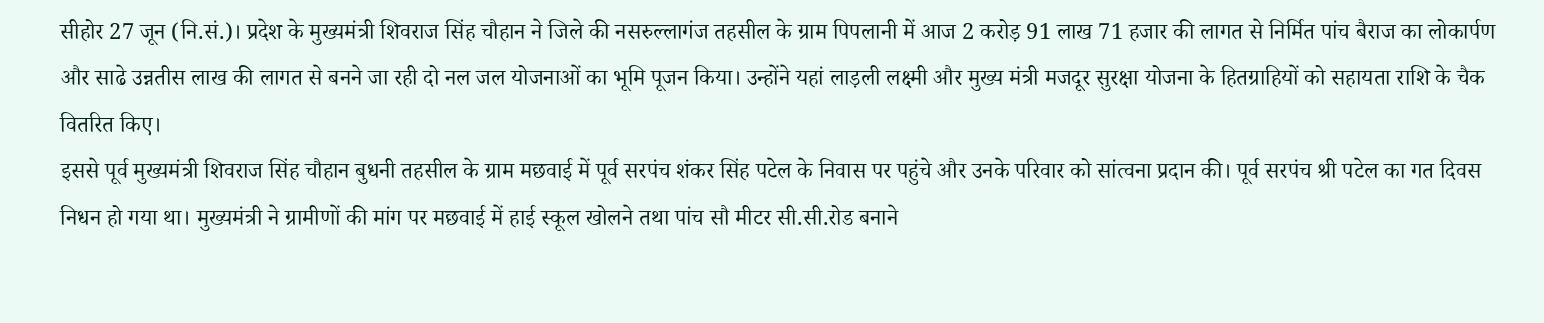सीहोर 27 जून (नि.सं.)। प्रदेश के मुख्यमंत्री शिवराज सिंह चौहान ने जिले की नसरुल्लागंज तहसील के ग्राम पिपलानी में आज 2 करोड़ 91 लाख 71 हजार की लागत से निर्मित पांच बैराज का लोकार्पण और साढे उन्नतीस लाख की लागत से बनने जा रही दो नल जल योजनाओं का भूमि पूजन किया। उन्होंने यहां लाड़ली लक्ष्मी और मुख्य मंत्री मजदूर सुरक्षा योजना के हितग्राहियों को सहायता राशि के चैक वितरित किए।
इससे पूर्व मुख्यमंत्री शिवराज सिंह चौहान बुधनी तहसील के ग्राम मछवाई में पूर्व सरपंच शंकर सिंह पटेल के निवास पर पहुंचे और उनके परिवार को सांत्वना प्रदान की। पूर्व सरपंच श्री पटेल का गत दिवस निधन हो गया था। मुख्यमंत्री ने ग्रामीणों की मांग पर मछवाई में हाई स्कूल खोलने तथा पांच सौ मीटर सी.सी.रोड बनाने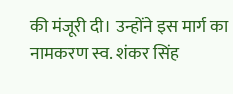की मंजूरी दी। उन्होंने इस मार्ग का नामकरण स्व. शंकर सिंह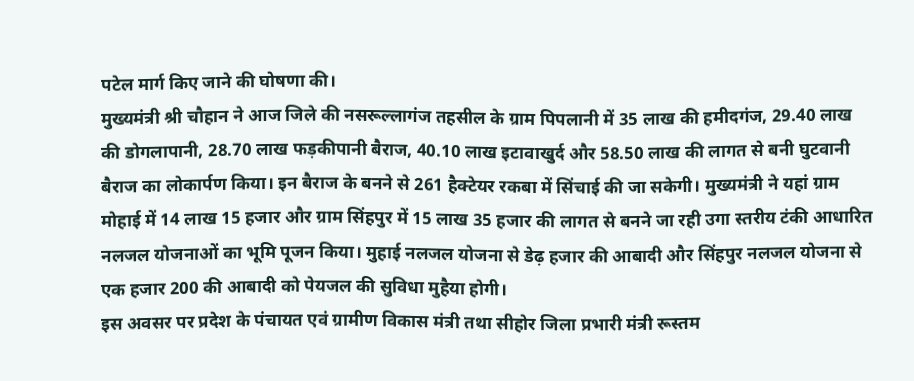पटेल मार्ग किए जाने की घोषणा की।
मुख्यमंत्री श्री चौहान ने आज जिले की नसरूल्लागंज तहसील के ग्राम पिपलानी में 35 लाख की हमीदगंज, 29.40 लाख की डोगलापानी, 28.70 लाख फड़कीपानी बैराज, 40.10 लाख इटावाखुर्द और 58.50 लाख की लागत से बनी घुटवानी बैराज का लोकार्पण किया। इन बैराज के बनने से 261 हैक्टेयर रकबा में सिंचाई की जा सकेगी। मुख्यमंत्री ने यहां ग्राम मोहाई में 14 लाख 15 हजार और ग्राम सिंहपुर में 15 लाख 35 हजार की लागत से बनने जा रही उगा स्तरीय टंकी आधारित नलजल योजनाओं का भूमि पूजन किया। मुहाई नलजल योजना से डेढ़ हजार की आबादी और सिंहपुर नलजल योजना से एक हजार 200 की आबादी को पेयजल की सुविधा मुहैया होगी।
इस अवसर पर प्रदेश के पंचायत एवं ग्रामीण विकास मंत्री तथा सीहोर जिला प्रभारी मंत्री रूस्तम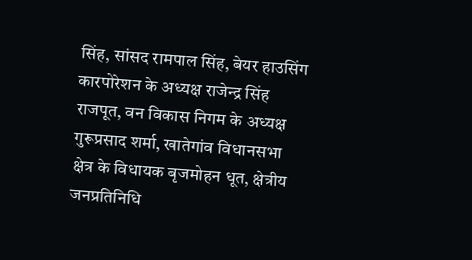सिंह, सांसद रामपाल सिंह, बेयर हाउसिंग कारपोरेशन के अध्यक्ष राजेन्द्र सिंह राजपूत, वन विकास निगम के अध्यक्ष गुरूप्रसाद शर्मा, खातेगांव विधानसभा क्षेत्र के विधायक बृजमोहन धूत, क्षेत्रीय जनप्रतिनिधि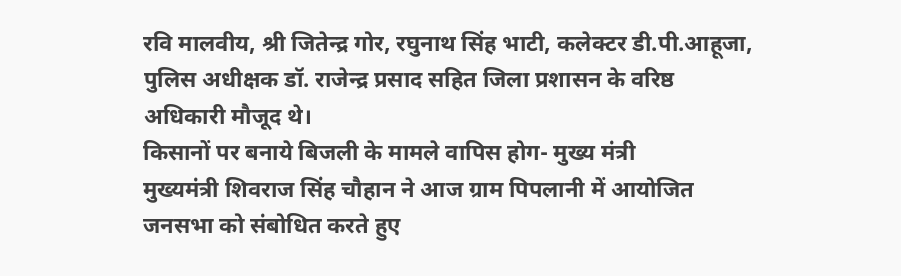रवि मालवीय, श्री जितेन्द्र गोर, रघुनाथ सिंह भाटी, कलेक्टर डी.पी.आहूजा, पुलिस अधीक्षक डॉ. राजेन्द्र प्रसाद सहित जिला प्रशासन के वरिष्ठ अधिकारी मौजूद थे।
किसानों पर बनाये बिजली के मामले वापिस होग- मुख्य मंत्री
मुख्यमंत्री शिवराज सिंह चौहान ने आज ग्राम पिपलानी में आयोजित जनसभा को संबोधित करते हुए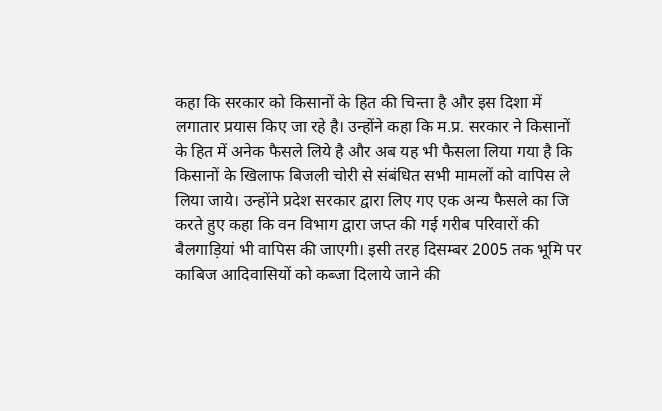कहा कि सरकार को किसानों के हित की चिन्ता है और इस दिशा में लगातार प्रयास किए जा रहे है। उन्होंने कहा कि म.प्र. सरकार ने किसानों के हित में अनेक फैसले लिये है और अब यह भी फैसला लिया गया है कि किसानों के खिलाफ बिजली चोरी से संबंधित सभी मामलों को वापिस ले लिया जाये। उन्होंने प्रदेश सरकार द्वारा लिए गए एक अन्य फैसले का जि करते हुए कहा कि वन विभाग द्वारा जप्त की गई गरीब परिवारों की बैलगाड़ियां भी वापिस की जाएगी। इसी तरह दिसम्बर 2005 तक भूमि पर काबिज आदिवासियों को कब्जा दिलाये जाने की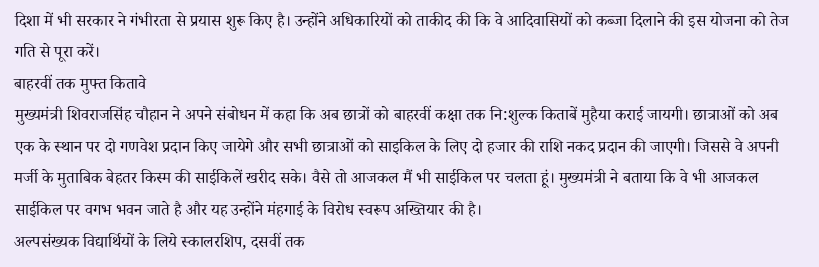दिशा में भी सरकार ने गंभीरता से प्रयास शुरू किए है। उन्होंने अधिकारियों को ताकीद की कि वे आदिवासियों को कब्जा दिलाने की इस योजना को तेज गति से पूरा करें।
बाहरवीं तक मुफ्त कितावे
मुख्यमंत्री शिवराजसिंह चौहान ने अपने संबोधन में कहा कि अब छात्रों को बाहरवीं कक्षा तक नि:शुल्क किताबें मुहैया कराई जायगी। छात्राओं को अब एक के स्थान पर दो गणवेश प्रदान किए जायेगे और सभी छात्राओं को साइकिल के लिए दो हजार की राशि नकद प्रदान की जाएगी। जिससे वे अपनी मर्जी के मुताबिक बेहतर किस्म की साईकिलें खरीद सके। वैसे तो आजकल मैं भी साईकिल पर चलता हूं। मुख्यमंत्री ने बताया कि वे भी आजकल साईकिल पर वगभ भवन जाते है और यह उन्होंने मंहगाई के विरोध स्वरूप अख्तियार की है।
अल्पसंख्यक विद्यार्थियों के लिये स्कालरशिप, दसवीं तक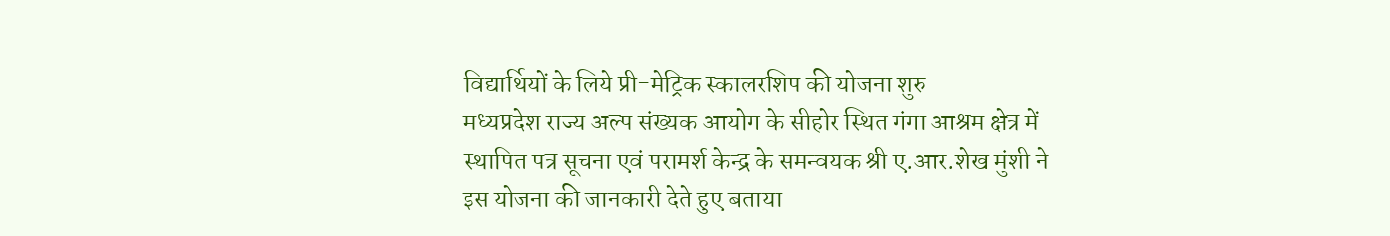विद्यार्थियों के लिये प्री-मेट्रिक स्कालरशिप की योजना शुरु
मध्यप्रदेश राज्य अल्प संख्यक आयोग के सीहोर स्थित गंगा आश्रम क्षेत्र में स्थापित पत्र सूचना एवं परामर्श केन्द्र के समन्वयक श्री ए.आर.शेख मुंशी ने इस योजना की जानकारी देते हुए बताया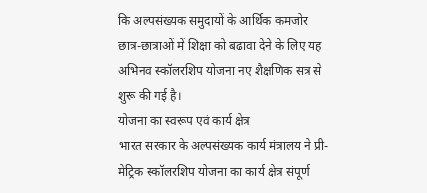कि अल्पसंख्यक समुदायों के आर्थिक कमजोर छात्र-छात्राओं में शिक्षा को बढावा देने के लिए यह अभिनव स्कॉलरशिप योजना नए शैक्षणिक सत्र से शुरू की गई है।
योजना का स्वरूप एवं कार्य क्षेत्र
भारत सरकार के अल्पसंख्यक कार्य मंत्रालय ने प्री-मेट्रिक स्कॉलरशिप योजना का कार्य क्षेत्र संपूर्ण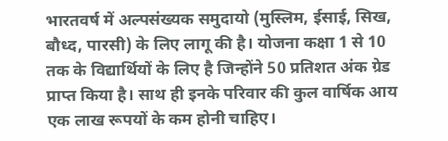भारतवर्ष में अल्पसंख्यक समुदायो (मुस्लिम, ईसाई, सिख, बौध्द, पारसी) के लिए लागू की है। योजना कक्षा 1 से 10 तक के विद्यार्थियों के लिए है जिन्होंने 50 प्रतिशत अंक ग्रेड प्राप्त किया है। साथ ही इनके परिवार की कुल वार्षिक आय एक लाख रूपयों के कम होनी चाहिए।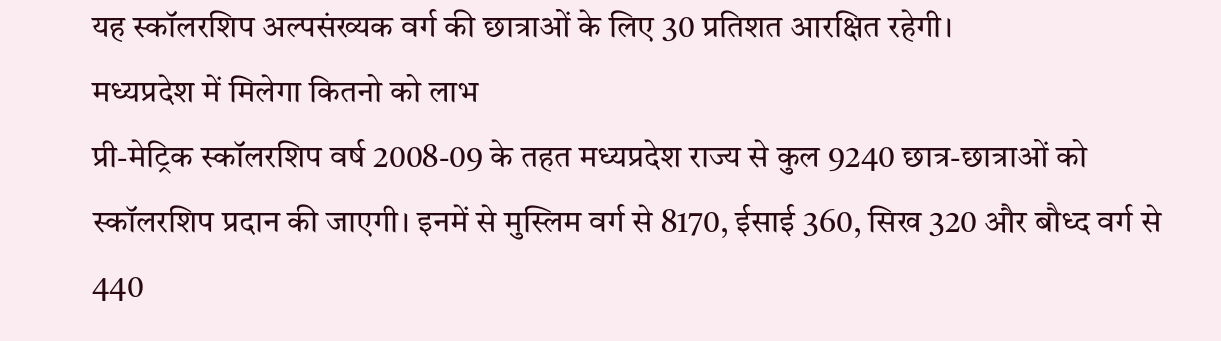यह स्कॉलरशिप अल्पसंख्यक वर्ग की छात्राओं के लिए 30 प्रतिशत आरक्षित रहेगी।
मध्यप्रदेश में मिलेगा कितनो को लाभ
प्री-मेट्रिक स्कॉलरशिप वर्ष 2008-09 के तहत मध्यप्रदेश राज्य से कुल 9240 छात्र-छात्राओं को स्कॉलरशिप प्रदान की जाएगी। इनमें से मुस्लिम वर्ग से 8170, ईसाई 360, सिख 320 और बौध्द वर्ग से 440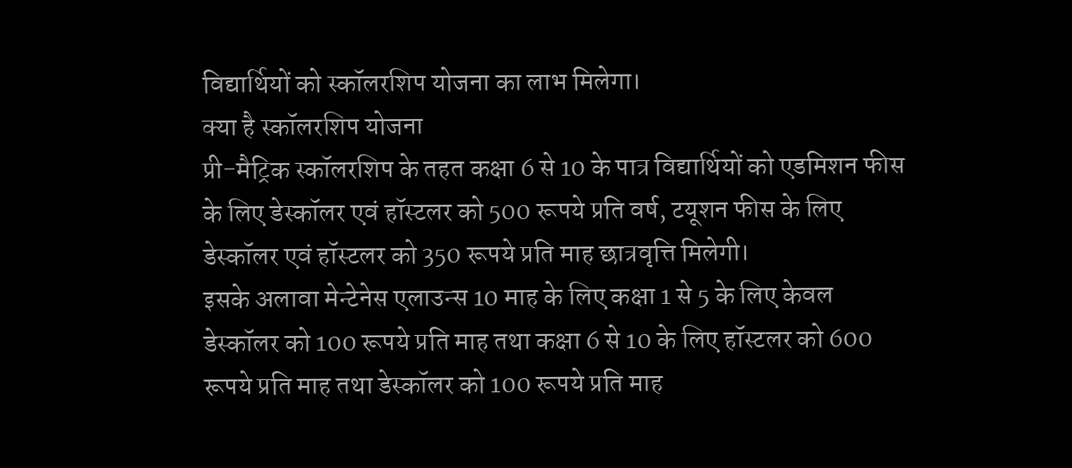विद्यार्थियों को स्कॉलरशिप योजना का लाभ मिलेगा।
क्या है स्कॉलरशिप योजना
प्री-मैट्रिक स्कॉलरशिप के तहत कक्षा 6 से 10 के पात्र विद्यार्थियों को एडमिशन फीस के लिए डेस्कॉलर एवं हॉस्टलर को 500 रूपये प्रति वर्ष, टयूशन फीस के लिए डेस्कॉलर एवं हॉस्टलर को 350 रूपये प्रति माह छात्रवृत्ति मिलेगी।
इसके अलावा मेन्टेनेस एलाउन्स 10 माह के लिए कक्षा 1 से 5 के लिए केवल डेस्कॉलर को 100 रूपये प्रति माह तथा कक्षा 6 से 10 के लिए हॉस्टलर को 600 रूपये प्रति माह तथा डेस्कॉलर को 100 रूपये प्रति माह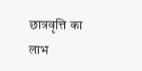छात्रवृत्ति का लाभ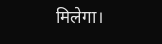मिलेगा।